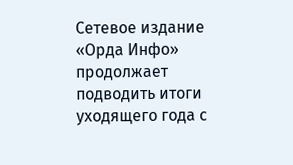Сетевое издание «Орда Инфо» продолжает подводить итоги уходящего года с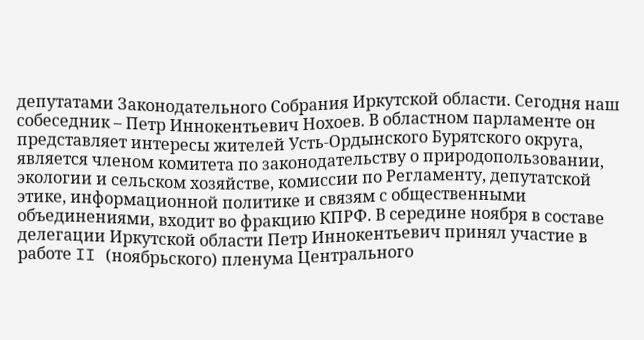депутатами Законодательного Собрания Иркутской области. Сегодня наш собеседник – Петр Иннокентьевич Нохоев. В областном парламенте он представляет интересы жителей Усть-Ордынского Бурятского округа, является членом комитета по законодательству о природопользовании, экологии и сельском хозяйстве, комиссии по Регламенту, депутатской этике, информационной политике и связям с общественными объединениями, входит во фракцию КПРФ. В середине ноября в составе делегации Иркутской области Петр Иннокентьевич принял участие в работе II (ноябрьского) пленума Центрального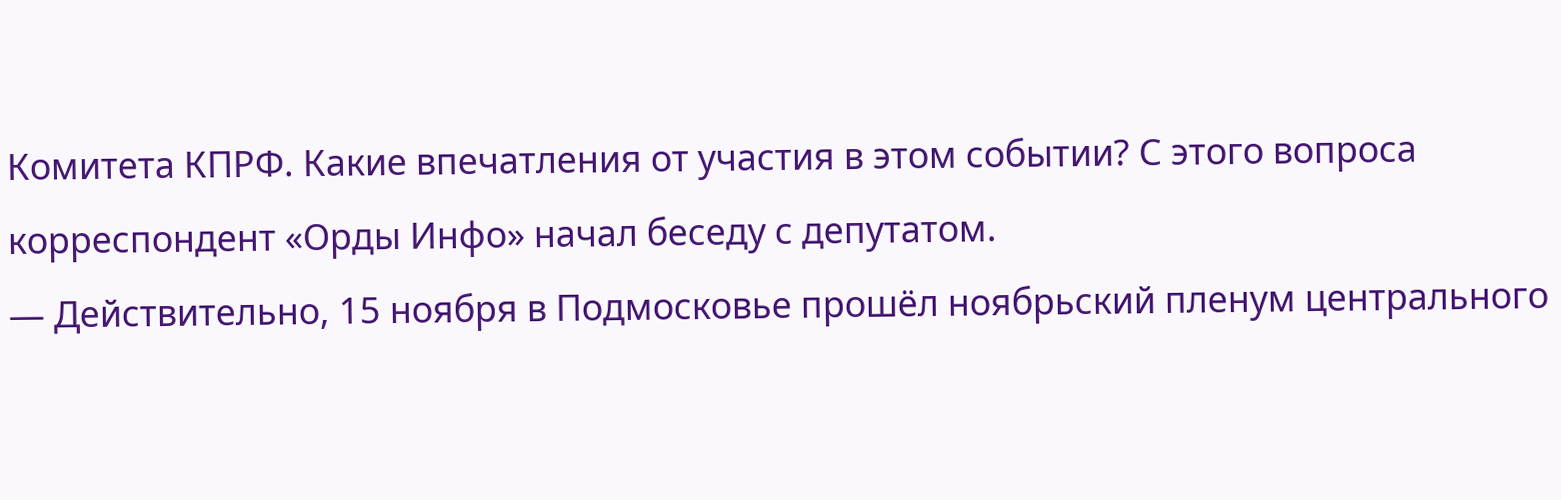Комитета КПРФ. Какие впечатления от участия в этом событии? С этого вопроса корреспондент «Орды Инфо» начал беседу с депутатом.
— Действительно, 15 ноября в Подмосковье прошёл ноябрьский пленум центрального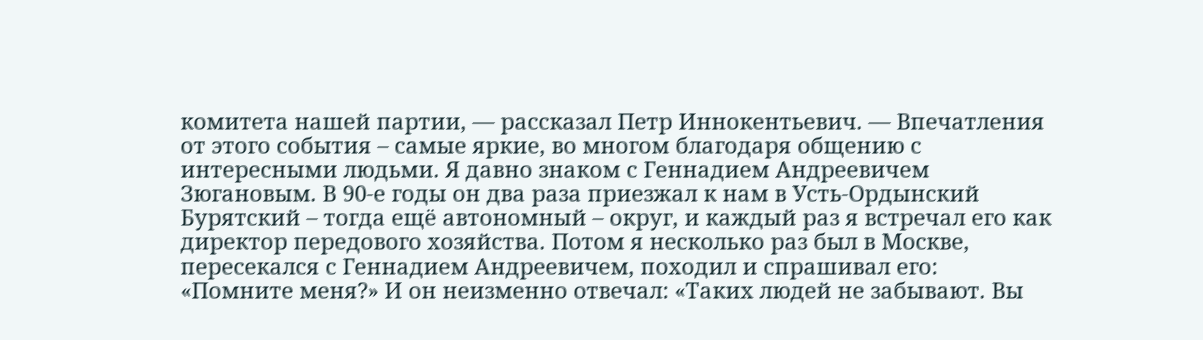комитета нашей партии, — рассказал Петр Иннокентьевич. — Впечатления от этого события – самые яркие, во многом благодаря общению с интересными людьми. Я давно знаком с Геннадием Андреевичем Зюгановым. В 90-е годы он два раза приезжал к нам в Усть-Ордынский Бурятский – тогда ещё автономный – округ, и каждый раз я встречал его как директор передового хозяйства. Потом я несколько раз был в Москве, пересекался с Геннадием Андреевичем, походил и спрашивал его: «Помните меня?» И он неизменно отвечал: «Таких людей не забывают. Вы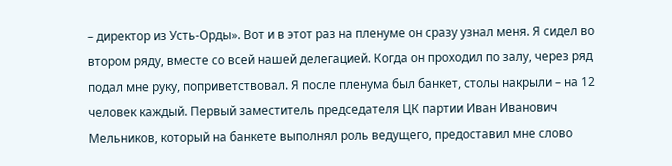– директор из Усть-Орды». Вот и в этот раз на пленуме он сразу узнал меня. Я сидел во втором ряду, вместе со всей нашей делегацией. Когда он проходил по залу, через ряд подал мне руку, поприветствовал. Я после пленума был банкет, столы накрыли – на 12 человек каждый. Первый заместитель председателя ЦК партии Иван Иванович Мельников, который на банкете выполнял роль ведущего, предоставил мне слово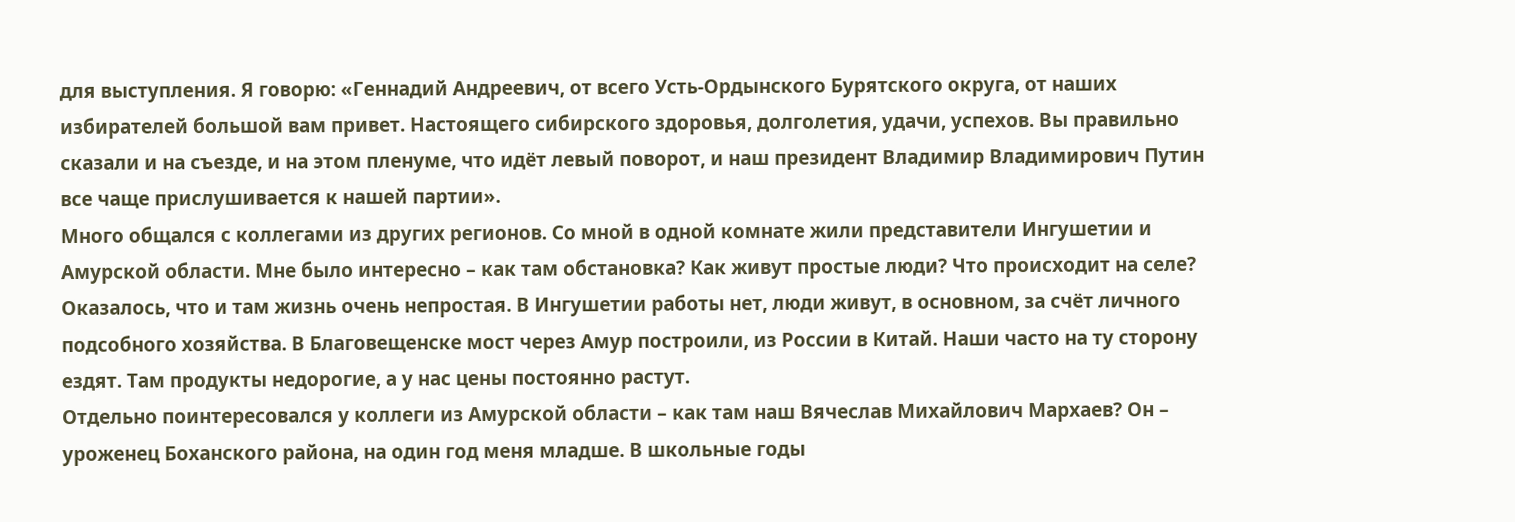для выступления. Я говорю: «Геннадий Андреевич, от всего Усть-Ордынского Бурятского округа, от наших избирателей большой вам привет. Настоящего сибирского здоровья, долголетия, удачи, успехов. Вы правильно сказали и на съезде, и на этом пленуме, что идёт левый поворот, и наш президент Владимир Владимирович Путин все чаще прислушивается к нашей партии».
Много общался с коллегами из других регионов. Со мной в одной комнате жили представители Ингушетии и Амурской области. Мне было интересно – как там обстановка? Как живут простые люди? Что происходит на селе? Оказалось, что и там жизнь очень непростая. В Ингушетии работы нет, люди живут, в основном, за счёт личного подсобного хозяйства. В Благовещенске мост через Амур построили, из России в Китай. Наши часто на ту сторону ездят. Там продукты недорогие, а у нас цены постоянно растут.
Отдельно поинтересовался у коллеги из Амурской области – как там наш Вячеслав Михайлович Мархаев? Он – уроженец Боханского района, на один год меня младше. В школьные годы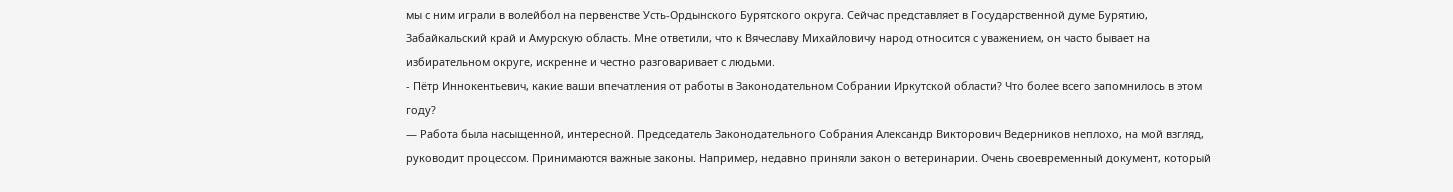мы с ним играли в волейбол на первенстве Усть-Ордынского Бурятского округа. Сейчас представляет в Государственной думе Бурятию, Забайкальский край и Амурскую область. Мне ответили, что к Вячеславу Михайловичу народ относится с уважением, он часто бывает на избирательном округе, искренне и честно разговаривает с людьми.
- Пётр Иннокентьевич, какие ваши впечатления от работы в Законодательном Собрании Иркутской области? Что более всего запомнилось в этом году?
— Работа была насыщенной, интересной. Председатель Законодательного Собрания Александр Викторович Ведерников неплохо, на мой взгляд, руководит процессом. Принимаются важные законы. Например, недавно приняли закон о ветеринарии. Очень своевременный документ, который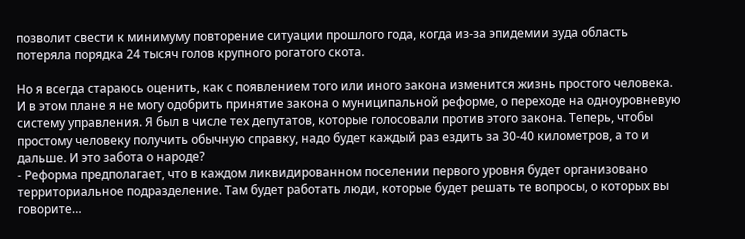позволит свести к минимуму повторение ситуации прошлого года, когда из-за эпидемии зуда область потеряла порядка 24 тысяч голов крупного рогатого скота.

Но я всегда стараюсь оценить, как с появлением того или иного закона изменится жизнь простого человека. И в этом плане я не могу одобрить принятие закона о муниципальной реформе, о переходе на одноуровневую систему управления. Я был в числе тех депутатов, которые голосовали против этого закона. Теперь, чтобы простому человеку получить обычную справку, надо будет каждый раз ездить за 30-40 километров, а то и дальше. И это забота о народе?
- Реформа предполагает, что в каждом ликвидированном поселении первого уровня будет организовано территориальное подразделение. Там будет работать люди, которые будет решать те вопросы, о которых вы говорите…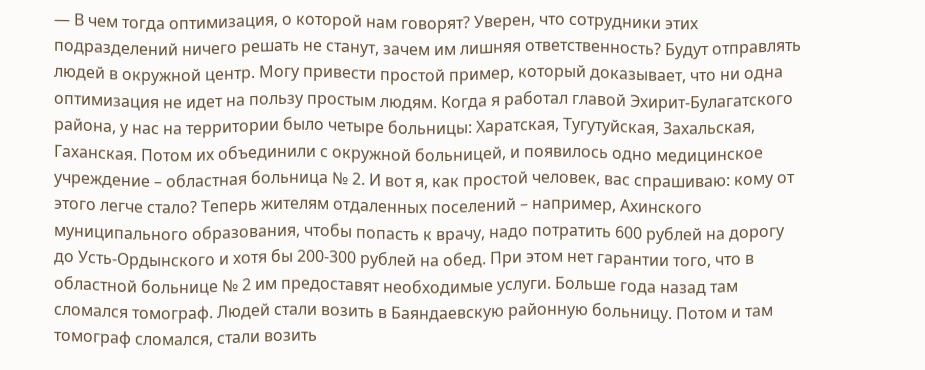— В чем тогда оптимизация, о которой нам говорят? Уверен, что сотрудники этих подразделений ничего решать не станут, зачем им лишняя ответственность? Будут отправлять людей в окружной центр. Могу привести простой пример, который доказывает, что ни одна оптимизация не идет на пользу простым людям. Когда я работал главой Эхирит-Булагатского района, у нас на территории было четыре больницы: Харатская, Тугутуйская, Захальская, Гаханская. Потом их объединили с окружной больницей, и появилось одно медицинское учреждение – областная больница № 2. И вот я, как простой человек, вас спрашиваю: кому от этого легче стало? Теперь жителям отдаленных поселений – например, Ахинского муниципального образования, чтобы попасть к врачу, надо потратить 600 рублей на дорогу до Усть-Ордынского и хотя бы 200-300 рублей на обед. При этом нет гарантии того, что в областной больнице № 2 им предоставят необходимые услуги. Больше года назад там сломался томограф. Людей стали возить в Баяндаевскую районную больницу. Потом и там томограф сломался, стали возить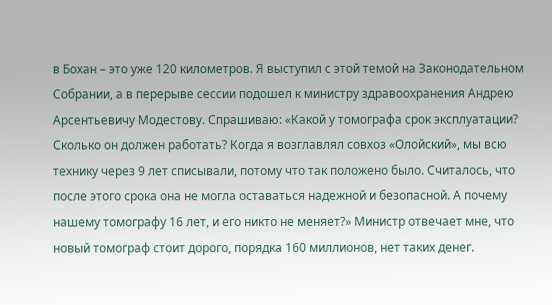в Бохан – это уже 120 километров. Я выступил с этой темой на Законодательном Собрании, а в перерыве сессии подошел к министру здравоохранения Андрею Арсентьевичу Модестову. Спрашиваю: «Какой у томографа срок эксплуатации? Сколько он должен работать? Когда я возглавлял совхоз «Олойский», мы всю технику через 9 лет списывали, потому что так положено было. Считалось, что после этого срока она не могла оставаться надежной и безопасной. А почему нашему томографу 16 лет, и его никто не меняет?» Министр отвечает мне, что новый томограф стоит дорого, порядка 160 миллионов, нет таких денег.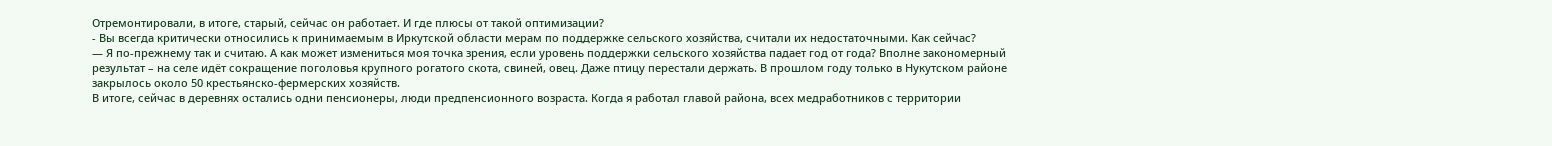Отремонтировали, в итоге, старый, сейчас он работает. И где плюсы от такой оптимизации?
- Вы всегда критически относились к принимаемым в Иркутской области мерам по поддержке сельского хозяйства, считали их недостаточными. Как сейчас?
— Я по-прежнему так и считаю. А как может измениться моя точка зрения, если уровень поддержки сельского хозяйства падает год от года? Вполне закономерный результат – на селе идёт сокращение поголовья крупного рогатого скота, свиней, овец. Даже птицу перестали держать. В прошлом году только в Нукутском районе закрылось около 50 крестьянско-фермерских хозяйств.
В итоге, сейчас в деревнях остались одни пенсионеры, люди предпенсионного возраста. Когда я работал главой района, всех медработников с территории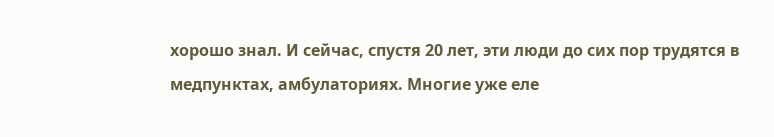хорошо знал. И сейчас, спустя 20 лет, эти люди до сих пор трудятся в медпунктах, амбулаториях. Многие уже еле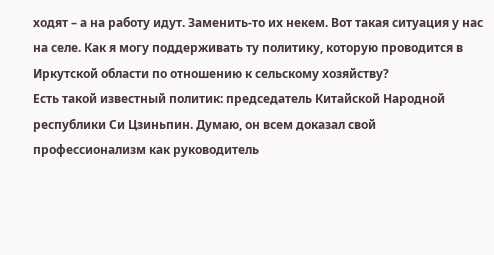ходят – а на работу идут. Заменить-то их некем. Вот такая ситуация у нас на селе. Как я могу поддерживать ту политику, которую проводится в Иркутской области по отношению к сельскому хозяйству?
Есть такой известный политик: председатель Китайской Народной республики Си Цзиньпин. Думаю, он всем доказал свой профессионализм как руководитель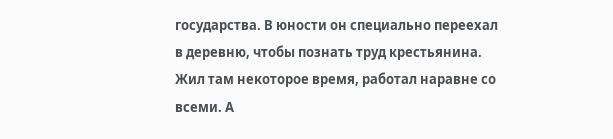государства. В юности он специально переехал в деревню, чтобы познать труд крестьянина. Жил там некоторое время, работал наравне со всеми. А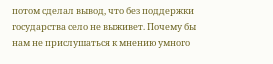потом сделал вывод, что без поддержки государства село не выживет. Почему бы нам не прислушаться к мнению умного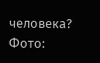человека?
Фото: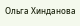Ольга Хинданова